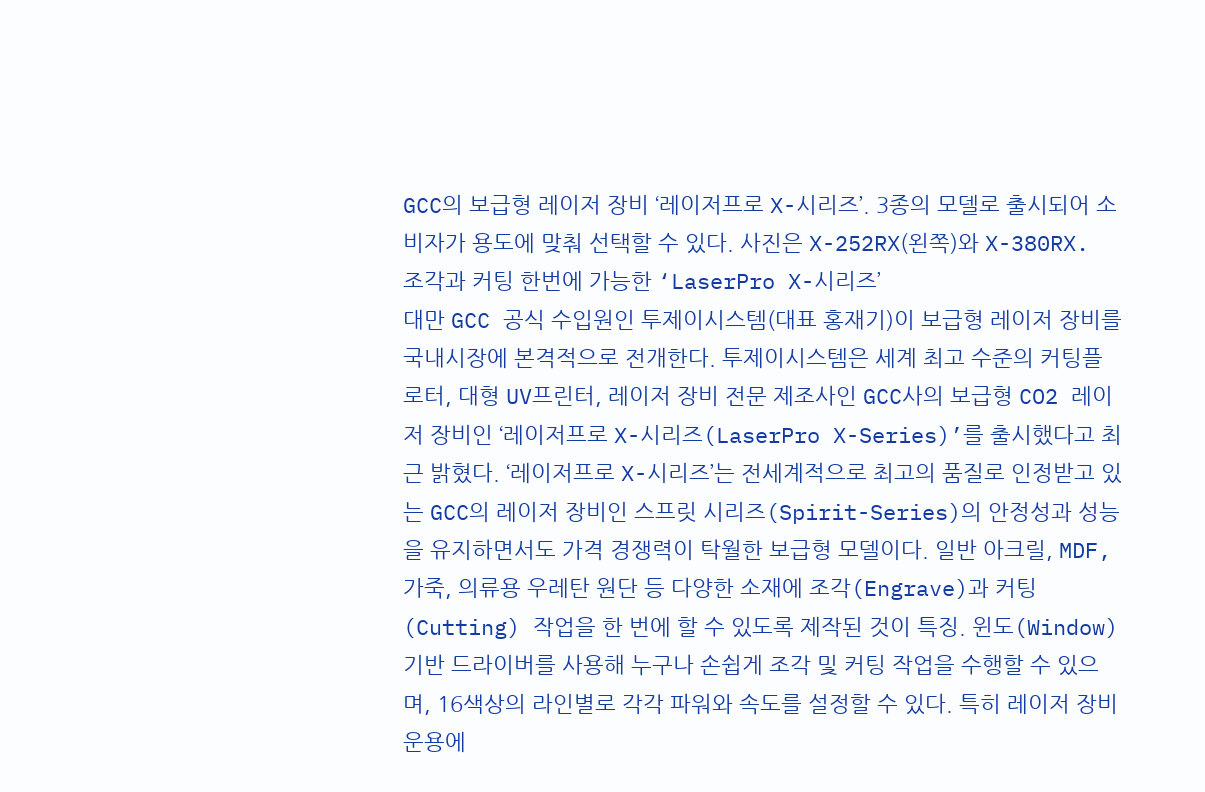GCC의 보급형 레이저 장비 ‘레이저프로 X-시리즈’. 3종의 모델로 출시되어 소비자가 용도에 맞춰 선택할 수 있다. 사진은 X-252RX(왼쪽)와 X-380RX.
조각과 커팅 한번에 가능한 ‘LaserPro X-시리즈’
대만 GCC 공식 수입원인 투제이시스템(대표 홍재기)이 보급형 레이저 장비를 국내시장에 본격적으로 전개한다. 투제이시스템은 세계 최고 수준의 커팅플로터, 대형 UV프린터, 레이저 장비 전문 제조사인 GCC사의 보급형 CO2 레이저 장비인 ‘레이저프로 X-시리즈(LaserPro X-Series)’를 출시했다고 최근 밝혔다. ‘레이저프로 X-시리즈’는 전세계적으로 최고의 품질로 인정받고 있는 GCC의 레이저 장비인 스프릿 시리즈(Spirit-Series)의 안정성과 성능을 유지하면서도 가격 경쟁력이 탁월한 보급형 모델이다. 일반 아크릴, MDF, 가죽, 의류용 우레탄 원단 등 다양한 소재에 조각(Engrave)과 커팅(Cutting) 작업을 한 번에 할 수 있도록 제작된 것이 특징. 윈도(Window) 기반 드라이버를 사용해 누구나 손쉽게 조각 및 커팅 작업을 수행할 수 있으며, 16색상의 라인별로 각각 파워와 속도를 설정할 수 있다. 특히 레이저 장비 운용에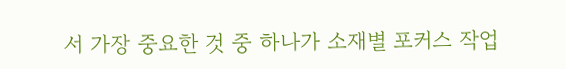서 가장 중요한 것 중 하나가 소재별 포커스 작업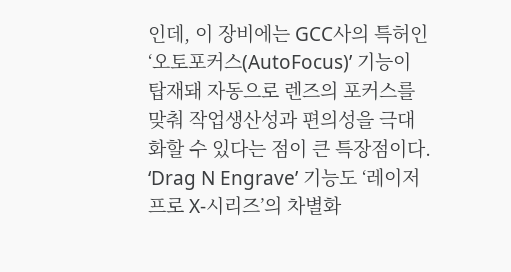인데, 이 장비에는 GCC사의 특허인 ‘오토포커스(AutoFocus)’ 기능이 탑재돼 자동으로 렌즈의 포커스를 맞춰 작업생산성과 편의성을 극대화할 수 있다는 점이 큰 특장점이다. ‘Drag N Engrave’ 기능도 ‘레이저프로 X-시리즈’의 차별화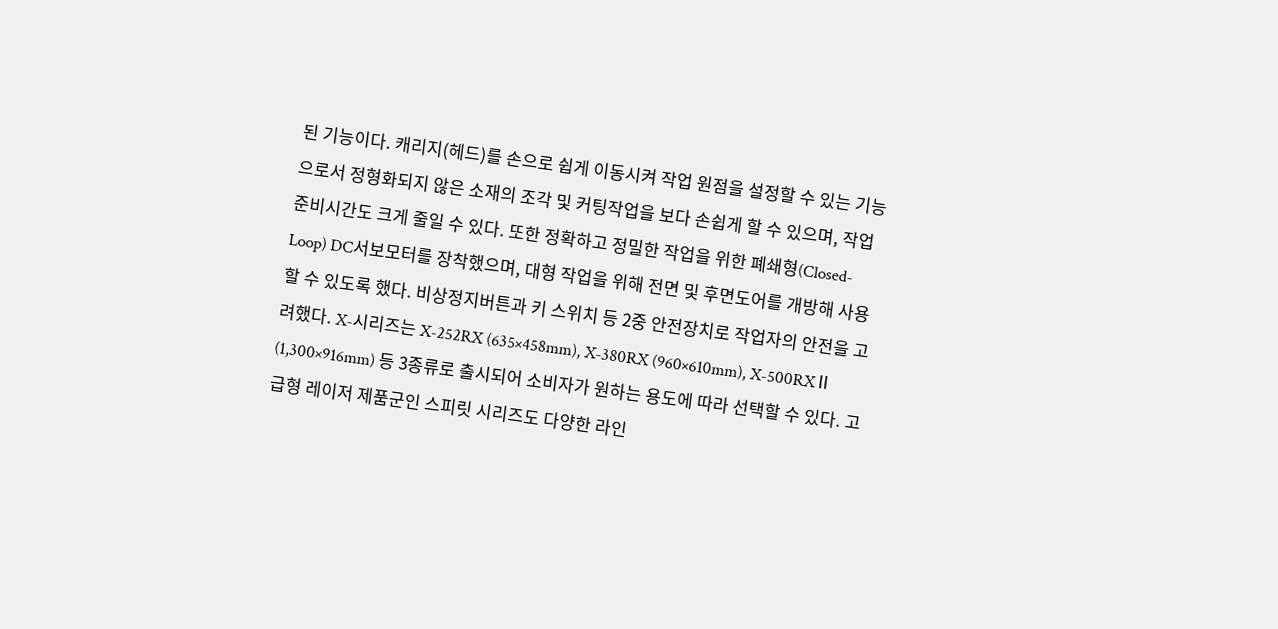된 기능이다. 캐리지(헤드)를 손으로 쉽게 이동시켜 작업 원점을 설정할 수 있는 기능으로서 정형화되지 않은 소재의 조각 및 커팅작업을 보다 손쉽게 할 수 있으며, 작업 준비시간도 크게 줄일 수 있다. 또한 정확하고 정밀한 작업을 위한 폐쇄형(Closed-Loop) DC서보모터를 장착했으며, 대형 작업을 위해 전면 및 후면도어를 개방해 사용할 수 있도록 했다. 비상정지버튼과 키 스위치 등 2중 안전장치로 작업자의 안전을 고려했다. X-시리즈는 X-252RX (635×458mm), X-380RX (960×610mm), X-500RXⅡ (1,300×916mm) 등 3종류로 출시되어 소비자가 원하는 용도에 따라 선택할 수 있다. 고급형 레이저 제품군인 스피릿 시리즈도 다양한 라인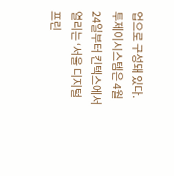업으로 구성돼 있다. 투제이시스템은 4월 24일부터 킨텍스에서 열리는 ‘서울 디지털프린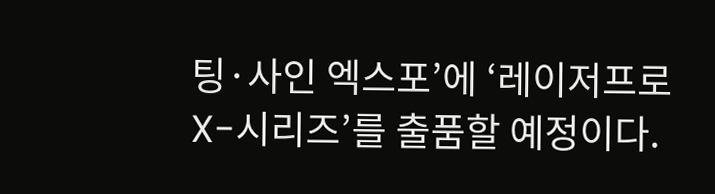팅·사인 엑스포’에 ‘레이저프로 X-시리즈’를 출품할 예정이다.